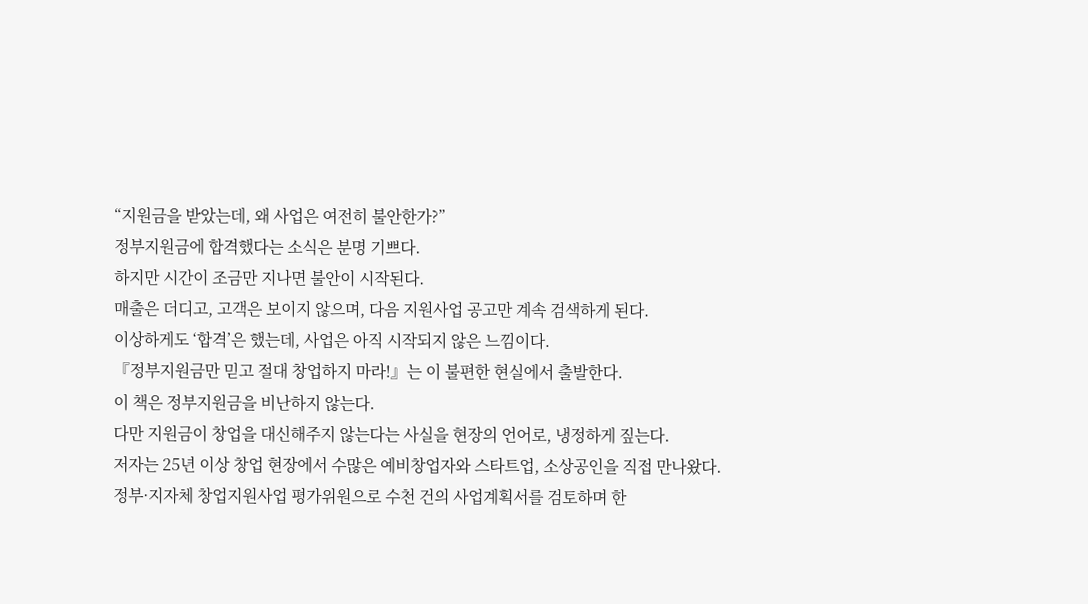“지원금을 받았는데, 왜 사업은 여전히 불안한가?”
정부지원금에 합격했다는 소식은 분명 기쁘다.
하지만 시간이 조금만 지나면 불안이 시작된다.
매출은 더디고, 고객은 보이지 않으며, 다음 지원사업 공고만 계속 검색하게 된다.
이상하게도 ‘합격’은 했는데, 사업은 아직 시작되지 않은 느낌이다.
『정부지원금만 믿고 절대 창업하지 마라!』는 이 불편한 현실에서 출발한다.
이 책은 정부지원금을 비난하지 않는다.
다만 지원금이 창업을 대신해주지 않는다는 사실을 현장의 언어로, 냉정하게 짚는다.
저자는 25년 이상 창업 현장에서 수많은 예비창업자와 스타트업, 소상공인을 직접 만나왔다.
정부·지자체 창업지원사업 평가위원으로 수천 건의 사업계획서를 검토하며 한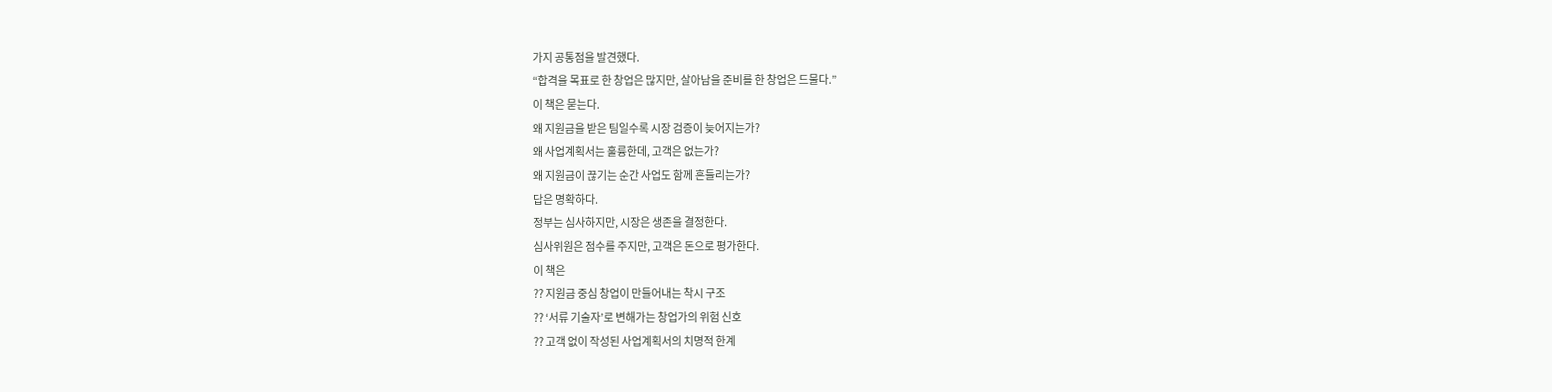가지 공통점을 발견했다.
“합격을 목표로 한 창업은 많지만, 살아남을 준비를 한 창업은 드물다.”
이 책은 묻는다.
왜 지원금을 받은 팀일수록 시장 검증이 늦어지는가?
왜 사업계획서는 훌륭한데, 고객은 없는가?
왜 지원금이 끊기는 순간 사업도 함께 흔들리는가?
답은 명확하다.
정부는 심사하지만, 시장은 생존을 결정한다.
심사위원은 점수를 주지만, 고객은 돈으로 평가한다.
이 책은
?? 지원금 중심 창업이 만들어내는 착시 구조
?? ‘서류 기술자’로 변해가는 창업가의 위험 신호
?? 고객 없이 작성된 사업계획서의 치명적 한계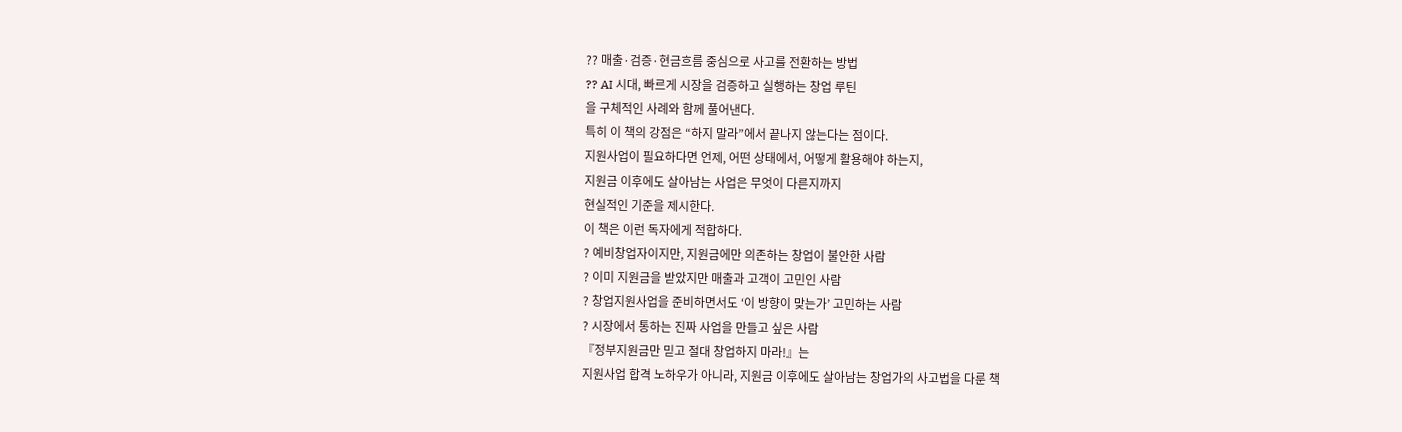?? 매출·검증·현금흐름 중심으로 사고를 전환하는 방법
?? AI 시대, 빠르게 시장을 검증하고 실행하는 창업 루틴
을 구체적인 사례와 함께 풀어낸다.
특히 이 책의 강점은 “하지 말라”에서 끝나지 않는다는 점이다.
지원사업이 필요하다면 언제, 어떤 상태에서, 어떻게 활용해야 하는지,
지원금 이후에도 살아남는 사업은 무엇이 다른지까지
현실적인 기준을 제시한다.
이 책은 이런 독자에게 적합하다.
? 예비창업자이지만, 지원금에만 의존하는 창업이 불안한 사람
? 이미 지원금을 받았지만 매출과 고객이 고민인 사람
? 창업지원사업을 준비하면서도 ‘이 방향이 맞는가’ 고민하는 사람
? 시장에서 통하는 진짜 사업을 만들고 싶은 사람
『정부지원금만 믿고 절대 창업하지 마라!』는
지원사업 합격 노하우가 아니라, 지원금 이후에도 살아남는 창업가의 사고법을 다룬 책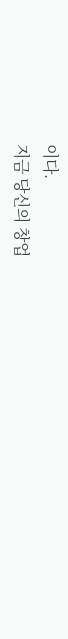이다.
지금 당신의 창업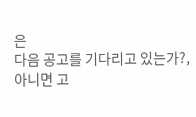은
다음 공고를 기다리고 있는가?,
아니면 고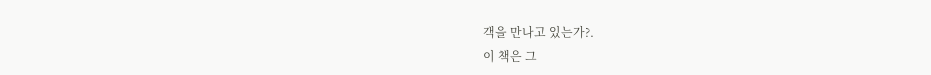객을 만나고 있는가?.
이 책은 그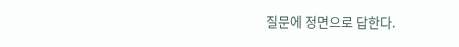질문에 정면으로 답한다.